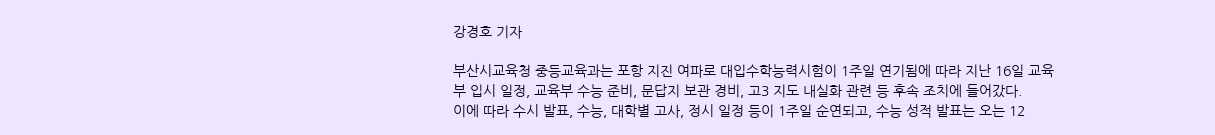강경호 기자

부산시교육청 중등교육과는 포항 지진 여파로 대입수학능력시험이 1주일 연기됨에 따라 지난 16일 교육부 입시 일정, 교육부 수능 준비, 문답지 보관 경비, 고3 지도 내실화 관련 등 후속 조치에 들어갔다.
이에 따라 수시 발표, 수능, 대학별 고사, 정시 일정 등이 1주일 순연되고, 수능 성적 발표는 오는 12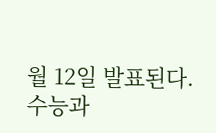월 12일 발표된다.
수능과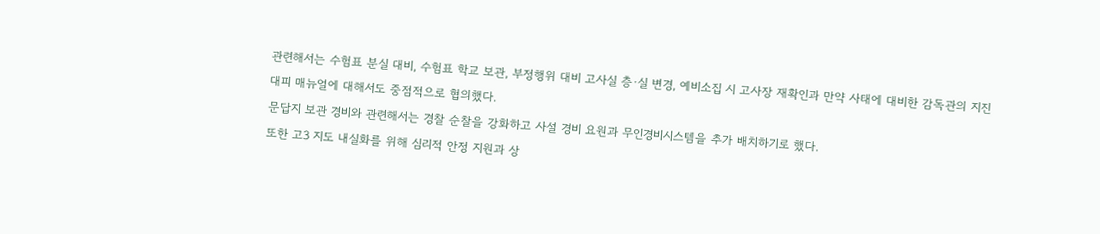관련해서는 수험표 분실 대비, 수험표 학교 보관, 부정행위 대비 고사실 층·실 변경, 예비소집 시 고사장 재확인과 만약 사태에 대비한 감독관의 지진 대피 매뉴얼에 대해서도 중점적으로 협의했다.
문답지 보관 경비와 관련해서는 경찰 순찰을 강화하고 사설 경비 요원과 무인경비시스템을 추가 배치하기로 했다.
또한 고3 지도 내실화를 위해 심리적 안정 지원과 상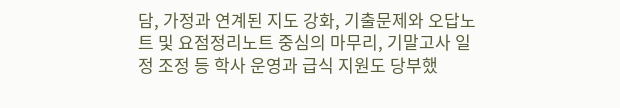담, 가정과 연계된 지도 강화, 기출문제와 오답노트 및 요점정리노트 중심의 마무리, 기말고사 일정 조정 등 학사 운영과 급식 지원도 당부했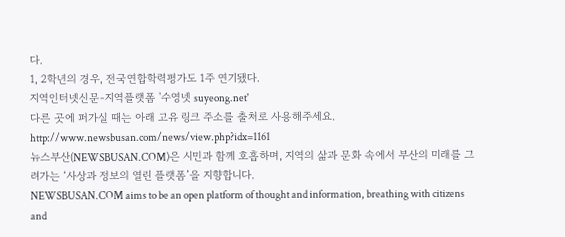다.
1, 2학년의 경우, 전국연합학력평가도 1주 연기됐다.
지역인터넷신문-지역플랫폼 '수영넷 suyeong.net'
다른 곳에 퍼가실 때는 아래 고유 링크 주소를 출처로 사용해주세요.
http://www.newsbusan.com/news/view.php?idx=1161
뉴스부산(NEWSBUSAN.COM)은 시민과 함께 호흡하며, 지역의 삶과 문화 속에서 부산의 미래를 그려가는 ‘사상과 정보의 열린 플랫폼’을 지향합니다.
NEWSBUSAN.COM aims to be an open platform of thought and information, breathing with citizens and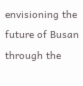envisioning the future of Busan through the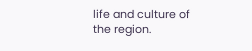life and culture of the region.